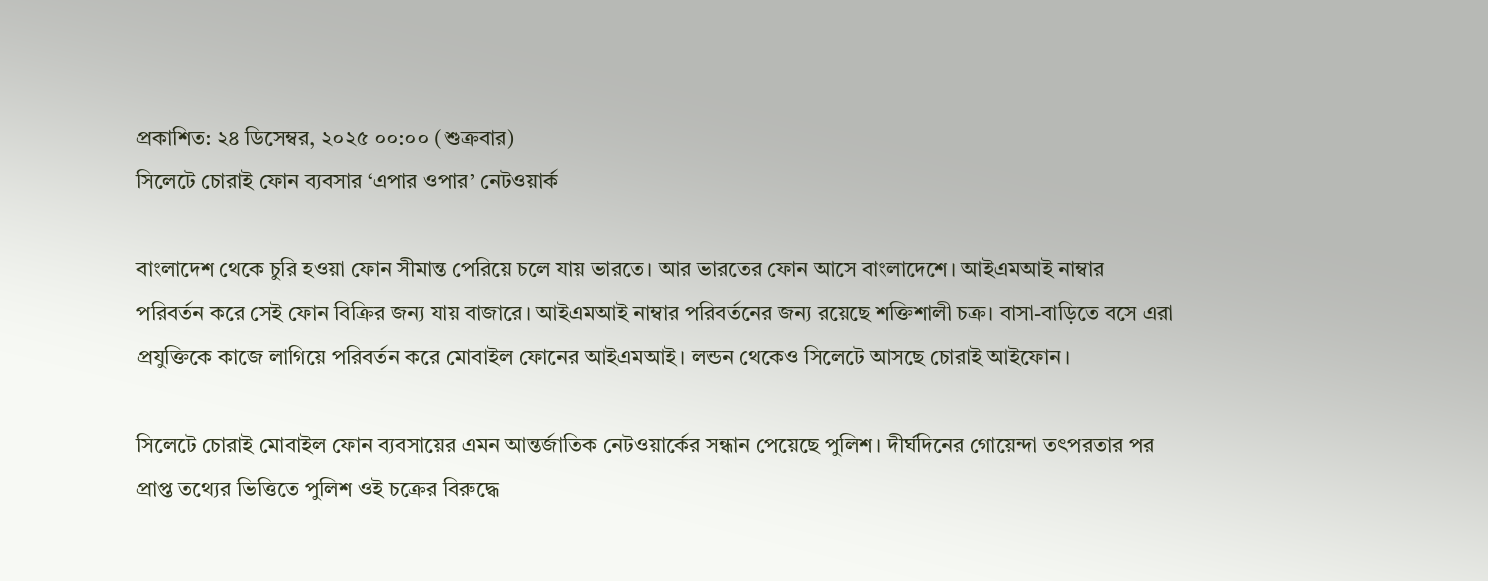প্রকাশিত: ২৪ ডিসেম্বর, ২০২৫ ০০:০০ (শুক্রবার)
সিলেটে চোরাই ফোন ব্যবসার ‘এপার ওপার’ নেটওয়ার্ক

বাংলাদেশ থেকে চুরি হওয়া ফোন সীমান্ত পেরিয়ে চলে যায় ভারতে। আর ভারতের ফোন আসে বাংলাদেশে। আইএমআই নাম্বার পরিবর্তন করে সেই ফোন বিক্রির জন্য যায় বাজারে। আইএমআই নাম্বার পরিবর্তনের জন্য রয়েছে শক্তিশালী চক্র। বাসা-বাড়িতে বসে এরা প্রযুক্তিকে কাজে লাগিয়ে পরিবর্তন করে মোবাইল ফোনের আইএমআই। লন্ডন থেকেও সিলেটে আসছে চোরাই আইফোন।

সিলেটে চোরাই মোবাইল ফোন ব্যবসায়ের এমন আন্তর্জাতিক নেটওয়ার্কের সন্ধান পেয়েছে পুলিশ। দীর্ঘদিনের গোয়েন্দা তৎপরতার পর প্রাপ্ত তথ্যের ভিত্তিতে পুলিশ ওই চক্রের বিরুদ্ধে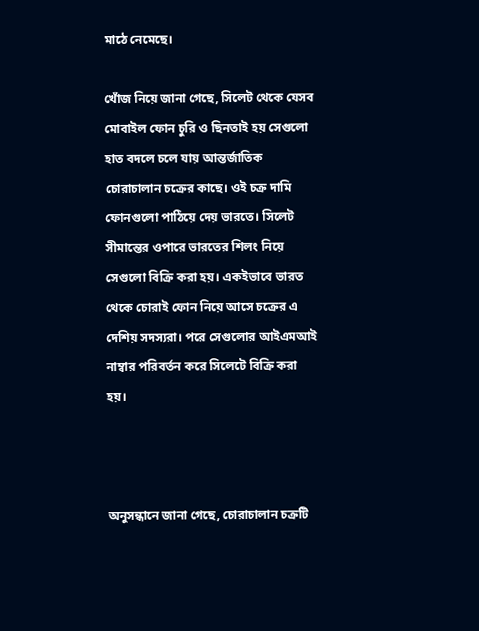মাঠে নেমেছে।

খোঁজ নিয়ে জানা গেছে, সিলেট থেকে যেসব মোবাইল ফোন চুরি ও ছিনতাই হয় সেগুলো হাত বদলে চলে যায় আন্তর্জাতিক চোরাচালান চক্রের কাছে। ওই চক্র দামি ফোনগুলো পাঠিয়ে দেয় ভারতে। সিলেট সীমান্তের ওপারে ভারতের শিলং নিয়ে সেগুলো বিক্রি করা হয়। একইভাবে ভারত থেকে চোরাই ফোন নিয়ে আসে চক্রের এ দেশিয় সদস্যরা। পরে সেগুলোর আইএমআই নাম্বার পরিবর্তন করে সিলেটে বিক্রি করা হয়।



অনুসন্ধানে জানা গেছে, চোরাচালান চক্রটি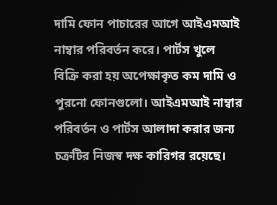দামি ফোন পাচারের আগে আইএমআই নাম্বার পরিবর্তন করে। পার্টস খুলে বিক্রি করা হয় অপেক্ষাকৃত কম দামি ও পুরনো ফোনগুলো। আইএমআই নাম্বার পরিবর্তন ও পার্টস আলাদা করার জন্য চক্রটির নিজস্ব দক্ষ কারিগর রয়েছে।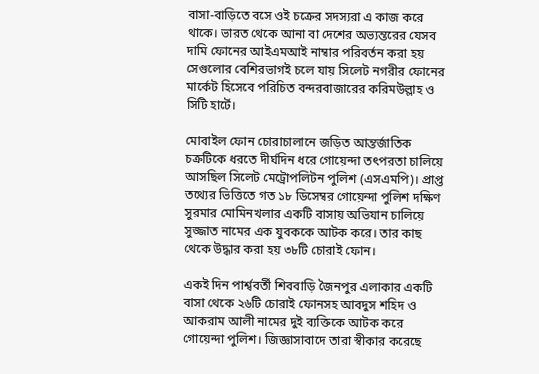বাসা-বাড়িতে বসে ওই চক্রের সদস্যরা এ কাজ করে থাকে। ভারত থেকে আনা বা দেশের অভ্যন্তরের যেসব দামি ফোনের আইএমআই নাম্বার পরিবর্তন করা হয় সেগুলোর বেশিরভাগই চলে যায় সিলেট নগরীর ফোনের মার্কেট হিসেবে পরিচিত বন্দরবাজারের করিমউল্লাহ ও সিটি হার্টে।

মোবাইল ফোন চোরাচালানে জড়িত আন্তর্জাতিক চক্রটিকে ধরতে দীর্ঘদিন ধরে গোয়েন্দা তৎপরতা চালিয়ে আসছিল সিলেট মেট্রোপলিটন পুলিশ (এসএমপি)। প্রাপ্ত তথ্যের ভিত্তিতে গত ১৮ ডিসেম্বর গোয়েন্দা পুলিশ দক্ষিণ সুরমার মোমিনখলার একটি বাসায় অভিযান চালিয়ে সুজ্জাত নামের এক যুবককে আটক করে। তার কাছ থেকে উদ্ধার করা হয় ৩৮টি চোরাই ফোন।

একই দিন পার্শ্ববর্তী শিববাড়ি জৈনপুর এলাকার একটি বাসা থেকে ২৬টি চোরাই ফোনসহ আবদুস শহিদ ও আকরাম আলী নামের দুই ব্যক্তিকে আটক করে গোয়েন্দা পুলিশ। জিজ্ঞাসাবাদে তারা স্বীকার করেছে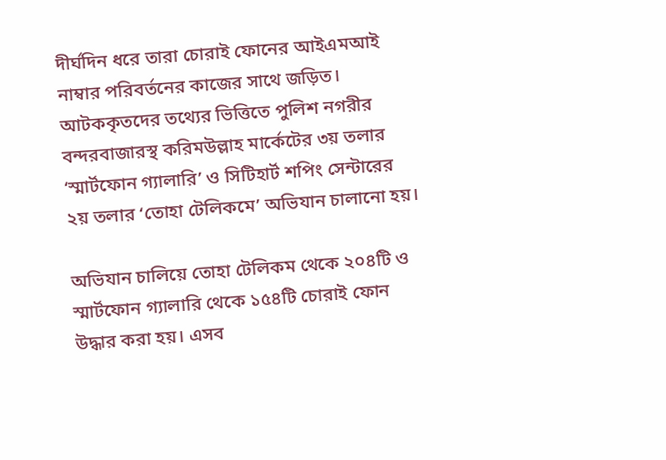দীর্ঘদিন ধরে তারা চোরাই ফোনের আইএমআই নাম্বার পরিবর্তনের কাজের সাথে জড়িত। আটককৃতদের তথ্যের ভিত্তিতে পুলিশ নগরীর বন্দরবাজারস্থ করিমউল্লাহ মার্কেটের ৩য় তলার ‘স্মার্টফোন গ্যালারি’ ও সিটিহার্ট শপিং সেন্টারের ২য় তলার ‘তোহা টেলিকমে’ অভিযান চালানো হয়।

অভিযান চালিয়ে তোহা টেলিকম থেকে ২০৪টি ও স্মার্টফোন গ্যালারি থেকে ১৫৪টি চোরাই ফোন উদ্ধার করা হয়। এসব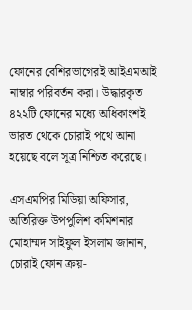ফোনের বেশিরভাগেরই আইএমআই নাম্বার পরিবর্তন করা। উদ্ধারকৃত ৪২২টি ফোনের মধ্যে অধিকাংশই ভারত থেকে চোরাই পথে আনা হয়েছে বলে সূত্র নিশ্চিত করেছে।

এসএমপির মিডিয়া অফিসার, অতিরিক্ত উপপুলিশ কমিশনার মোহাম্মদ সাইফুল ইসলাম জানান, চোরাই ফোন ক্রয়-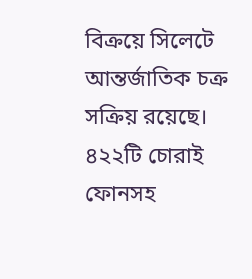বিক্রয়ে সিলেটে আন্তর্জাতিক চক্র সক্রিয় রয়েছে। ৪২২টি চোরাই ফোনসহ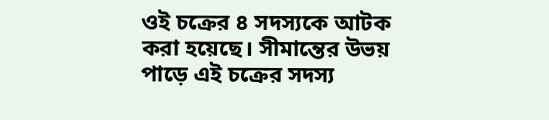ওই চক্রের ৪ সদস্যকে আটক করা হয়েছে। সীমান্তের উভয় পাড়ে এই চক্রের সদস্য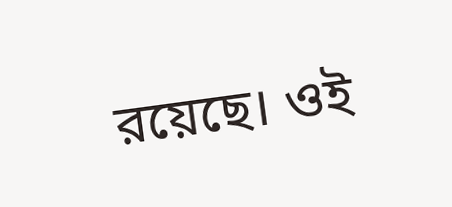রয়েছে। ওই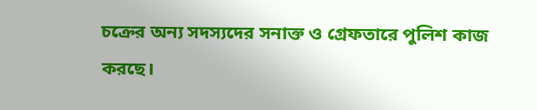চক্রের অন্য সদস্যদের সনাক্ত ও গ্রেফতারে পুলিশ কাজ করছে।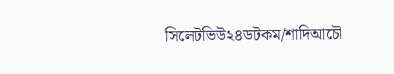সিলেটভিউ২৪ডটকম/শাদিআচৌ